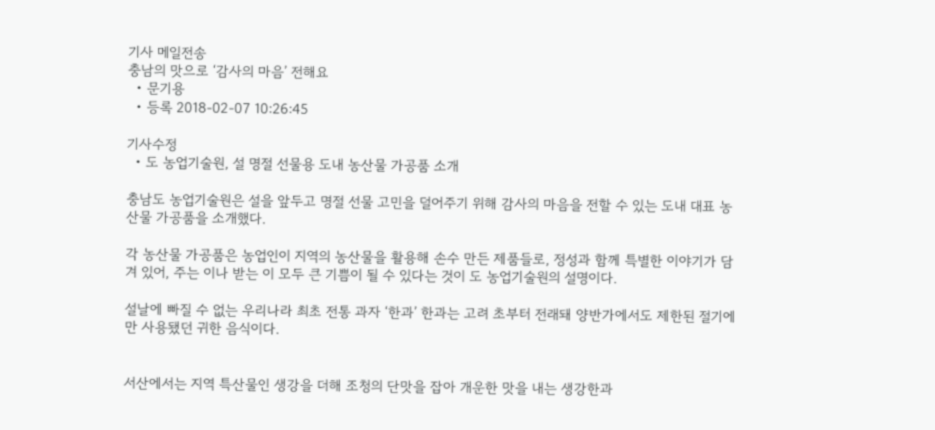기사 메일전송
충남의 맛으로 ‘감사의 마음’ 전해요
  • 문기용
  • 등록 2018-02-07 10:26:45

기사수정
  • 도 농업기술원, 설 명절 선물용 도내 농산물 가공품 소개

충남도 농업기술원은 설을 앞두고 명절 선물 고민을 덜어주기 위해 감사의 마음을 전할 수 있는 도내 대표 농산물 가공품을 소개했다.

각 농산물 가공품은 농업인이 지역의 농산물을 활용해 손수 만든 제품들로, 정성과 함께 특별한 이야기가 담겨 있어, 주는 이나 받는 이 모두 큰 기쁨이 될 수 있다는 것이 도 농업기술원의 설명이다.

설날에 빠질 수 없는 우리나라 최초 전통 과자 ‘한과’ 한과는 고려 초부터 전래돼 양반가에서도 제한된 절기에만 사용됐던 귀한 음식이다.


서산에서는 지역 특산물인 생강을 더해 조청의 단맛을 잡아 개운한 맛을 내는 생강한과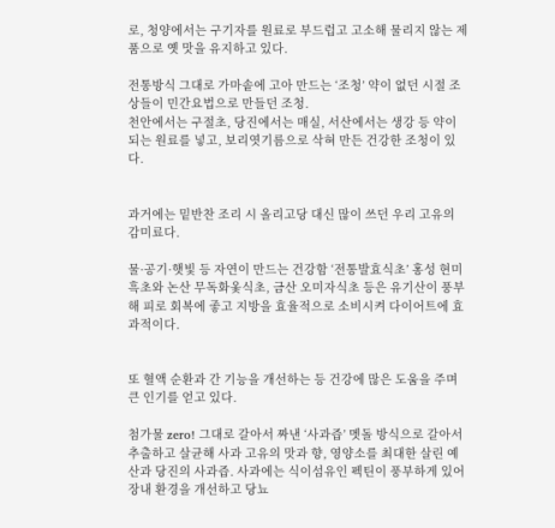로, 청양에서는 구기자를 원료로 부드럽고 고소해 물리지 않는 제품으로 옛 맛을 유지하고 있다.

전통방식 그대로 가마솥에 고아 만드는 ‘조청’ 약이 없던 시절 조상들이 민간요법으로 만들던 조청.
천안에서는 구절초, 당진에서는 매실, 서산에서는 생강 등 약이 되는 원료를 넣고, 보리엿기름으로 삭혀 만든 건강한 조청이 있다.


과거에는 밑반찬 조리 시 올리고당 대신 많이 쓰던 우리 고유의 감미료다.

물·공기·햇빛 등 자연이 만드는 건강함 ‘전통발효식초’ 홍성 현미흑초와 논산 무독화옻식초, 금산 오미자식초 등은 유기산이 풍부해 피로 회복에 좋고 지방을 효율적으로 소비시켜 다이어트에 효과적이다.


또 혈액 순환과 간 기능을 개선하는 등 건강에 많은 도움을 주며 큰 인기를 얻고 있다.

첨가물 zero! 그대로 갈아서 짜낸 ‘사과즙’ 멧돌 방식으로 갈아서 추출하고 살균해 사과 고유의 맛과 향, 영양소를 최대한 살린 예산과 당진의 사과즙. 사과에는 식이섬유인 펙틴이 풍부하게 있어 장내 환경을 개선하고 당뇨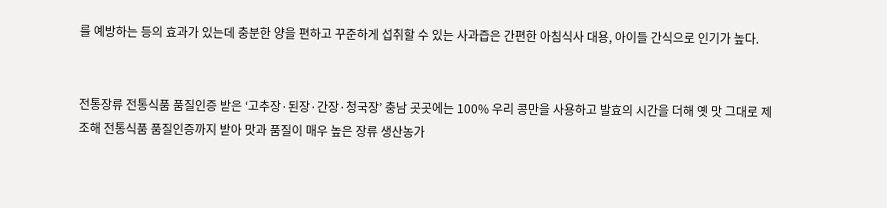를 예방하는 등의 효과가 있는데 충분한 양을 편하고 꾸준하게 섭취할 수 있는 사과즙은 간편한 아침식사 대용, 아이들 간식으로 인기가 높다.


전통장류 전통식품 품질인증 받은 ‘고추장·된장·간장·청국장’ 충남 곳곳에는 100% 우리 콩만을 사용하고 발효의 시간을 더해 옛 맛 그대로 제조해 전통식품 품질인증까지 받아 맛과 품질이 매우 높은 장류 생산농가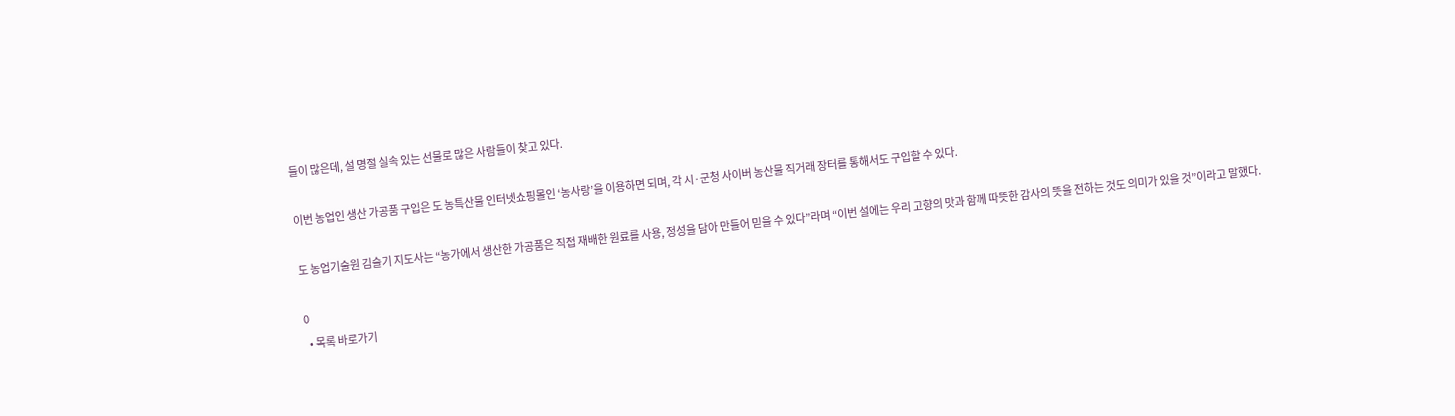들이 많은데, 설 명절 실속 있는 선물로 많은 사람들이 찾고 있다.

이번 농업인 생산 가공품 구입은 도 농특산물 인터넷쇼핑몰인 ‘농사랑’을 이용하면 되며, 각 시·군청 사이버 농산물 직거래 장터를 통해서도 구입할 수 있다.

도 농업기술원 김슬기 지도사는 “농가에서 생산한 가공품은 직접 재배한 원료를 사용, 정성을 담아 만들어 믿을 수 있다”라며 “이번 설에는 우리 고향의 맛과 함께 따뜻한 감사의 뜻을 전하는 것도 의미가 있을 것”이라고 말했다.

0
  • 목록 바로가기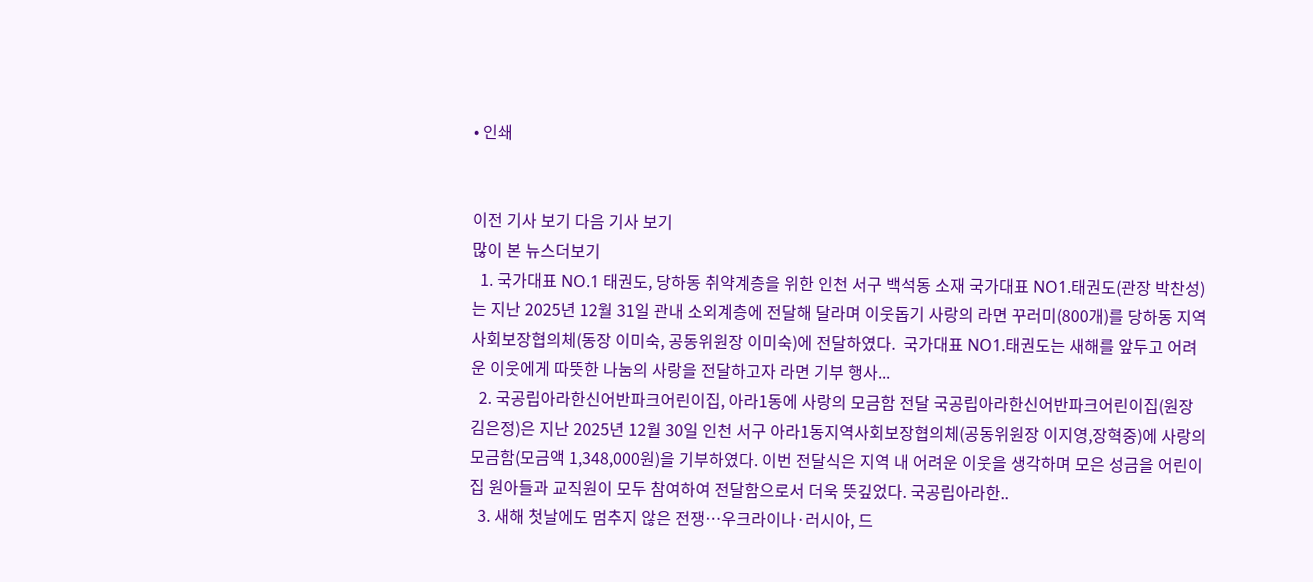• 인쇄


이전 기사 보기 다음 기사 보기
많이 본 뉴스더보기
  1. 국가대표 NO.1 태권도, 당하동 취약계층을 위한 인천 서구 백석동 소재 국가대표 NO1.태권도(관장 박찬성)는 지난 2025년 12월 31일 관내 소외계층에 전달해 달라며 이웃돕기 사랑의 라면 꾸러미(800개)를 당하동 지역사회보장협의체(동장 이미숙, 공동위원장 이미숙)에 전달하였다.  국가대표 NO1.태권도는 새해를 앞두고 어려운 이웃에게 따뜻한 나눔의 사랑을 전달하고자 라면 기부 행사...
  2. 국공립아라한신어반파크어린이집, 아라1동에 사랑의 모금함 전달 국공립아라한신어반파크어린이집(원장 김은정)은 지난 2025년 12월 30일 인천 서구 아라1동지역사회보장협의체(공동위원장 이지영,장혁중)에 사랑의 모금함(모금액 1,348,000원)을 기부하였다. 이번 전달식은 지역 내 어려운 이웃을 생각하며 모은 성금을 어린이집 원아들과 교직원이 모두 참여하여 전달함으로서 더욱 뜻깊었다. 국공립아라한..
  3. 새해 첫날에도 멈추지 않은 전쟁…우크라이나·러시아, 드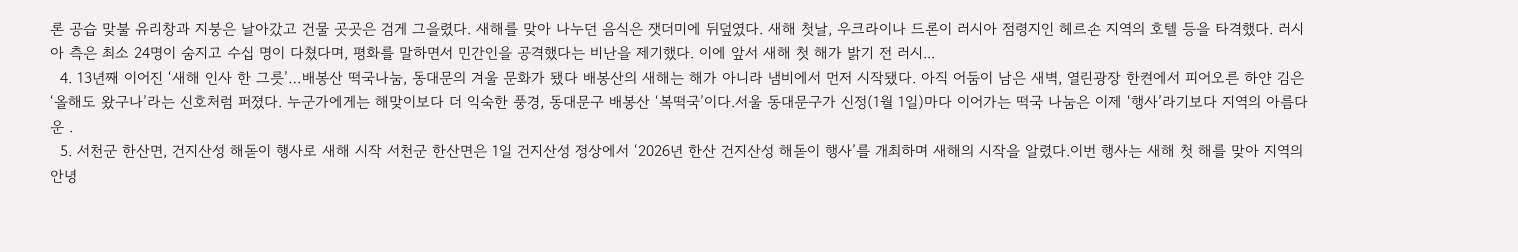론 공습 맞불 유리창과 지붕은 날아갔고 건물 곳곳은 검게 그을렸다. 새해를 맞아 나누던 음식은 잿더미에 뒤덮였다. 새해 첫날, 우크라이나 드론이 러시아 점령지인 헤르손 지역의 호텔 등을 타격했다. 러시아 측은 최소 24명이 숨지고 수십 명이 다쳤다며, 평화를 말하면서 민간인을 공격했다는 비난을 제기했다. 이에 앞서 새해 첫 해가 밝기 전 러시...
  4. 13년째 이어진 ‘새해 인사 한 그릇’…배봉산 떡국나눔, 동대문의 겨울 문화가 됐다 배봉산의 새해는 해가 아니라 냄비에서 먼저 시작됐다. 아직 어둠이 남은 새벽, 열린광장 한켠에서 피어오른 하얀 김은 ‘올해도 왔구나’라는 신호처럼 퍼졌다. 누군가에게는 해맞이보다 더 익숙한 풍경, 동대문구 배봉산 ‘복떡국’이다.서울 동대문구가 신정(1월 1일)마다 이어가는 떡국 나눔은 이제 ‘행사’라기보다 지역의 아름다운 .
  5. 서천군 한산면, 건지산성 해돋이 행사로 새해 시작 서천군 한산면은 1일 건지산성 정상에서 ‘2026년 한산 건지산성 해돋이 행사’를 개최하며 새해의 시작을 알렸다.이번 행사는 새해 첫 해를 맞아 지역의 안녕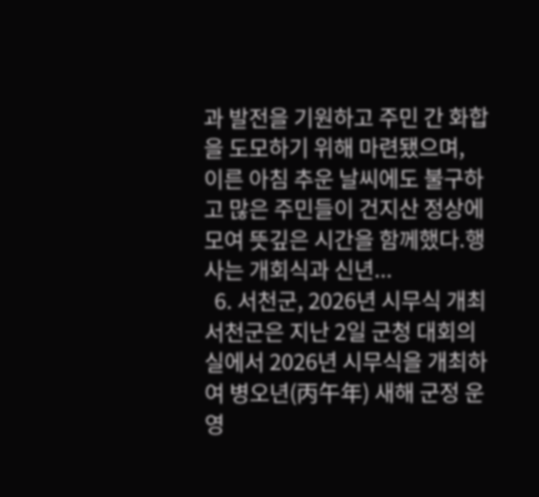과 발전을 기원하고 주민 간 화합을 도모하기 위해 마련됐으며, 이른 아침 추운 날씨에도 불구하고 많은 주민들이 건지산 정상에 모여 뜻깊은 시간을 함께했다.행사는 개회식과 신년...
  6. 서천군, 2026년 시무식 개최 서천군은 지난 2일 군청 대회의실에서 2026년 시무식을 개최하여 병오년(丙午年) 새해 군정 운영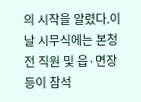의 시작을 알렸다.이날 시무식에는 본청 전 직원 및 읍·면장 등이 참석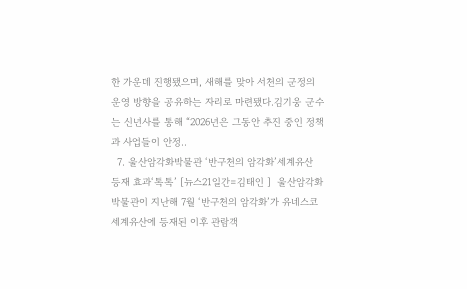한 가운데 진행됐으며, 새해를 맞아 서천의 군정의 운영 방향을 공유하는 자리로 마련됐다.김기웅 군수는 신년사를 통해 “2026년은 그동안 추진 중인 정책과 사업들이 안정..
  7. 울산암각화박물관 ‘반구천의 암각화’세계유산 등재 효과‘톡톡’ [뉴스21일간=김태인 ]  울산암각화박물관이 지난해 7월 ‘반구천의 암각화’가 유네스코 세계유산에 등재된 이후 관람객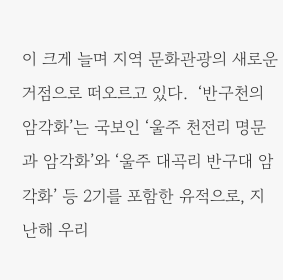이 크게 늘며 지역 문화관광의 새로운 거점으로 떠오르고 있다.  ‘반구천의 암각화’는 국보인 ‘울주 천전리 명문과 암각화’와 ‘울주 대곡리 반구대 암각화’ 등 2기를 포함한 유적으로, 지난해 우리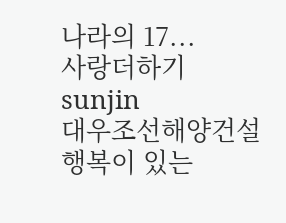나라의 17...
사랑더하기
sunjin
대우조선해양건설
행복이 있는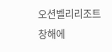오션벨리리조트
창해에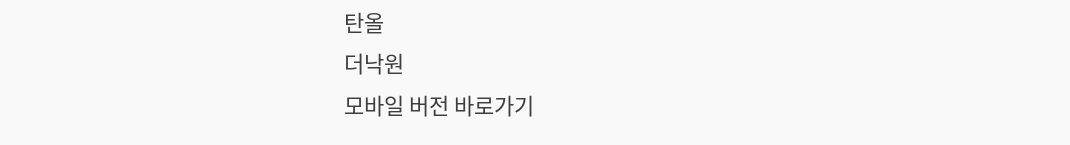탄올
더낙원
모바일 버전 바로가기